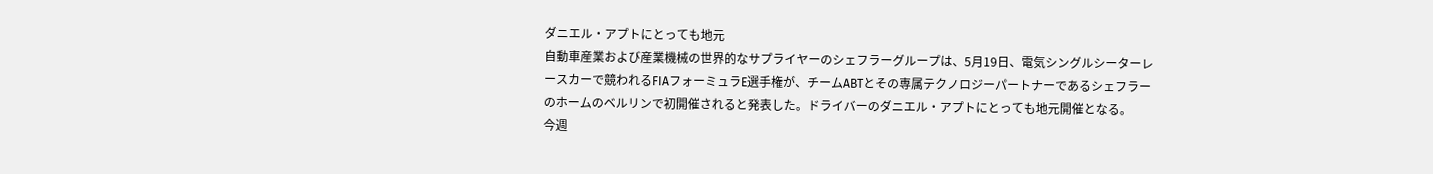ダニエル・アプトにとっても地元
自動車産業および産業機械の世界的なサプライヤーのシェフラーグループは、5月19日、電気シングルシーターレースカーで競われるFIAフォーミュラE選手権が、チームABTとその専属テクノロジーパートナーであるシェフラーのホームのベルリンで初開催されると発表した。ドライバーのダニエル・アプトにとっても地元開催となる。
今週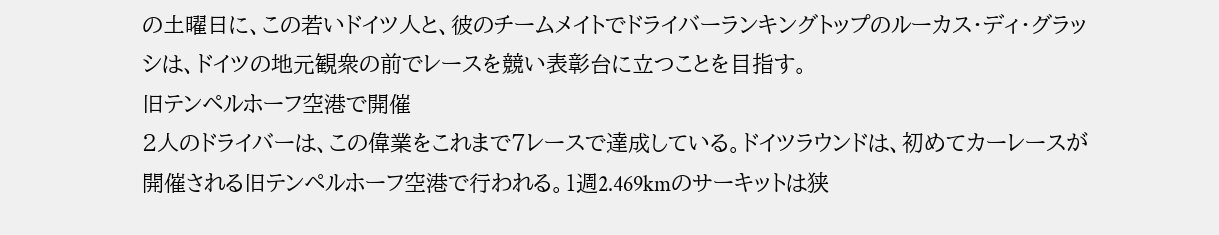の土曜日に、この若いドイツ人と、彼のチームメイトでドライバーランキングトップのルーカス・ディ・グラッシは、ドイツの地元観衆の前でレースを競い表彰台に立つことを目指す。
旧テンペルホーフ空港で開催
2人のドライバーは、この偉業をこれまで7レースで達成している。ドイツラウンドは、初めてカーレースが開催される旧テンペルホーフ空港で行われる。1週2.469kmのサーキットは狭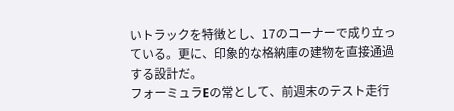いトラックを特徴とし、17のコーナーで成り立っている。更に、印象的な格納庫の建物を直接通過する設計だ。
フォーミュラEの常として、前週末のテスト走行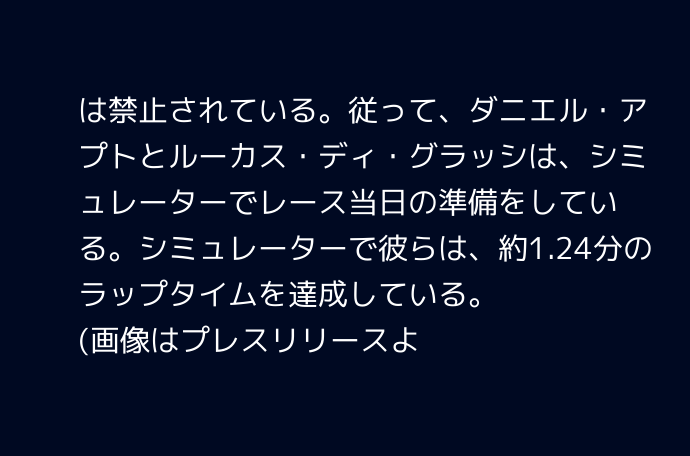は禁止されている。従って、ダニエル・アプトとルーカス・ディ・グラッシは、シミュレーターでレース当日の準備をしている。シミュレーターで彼らは、約1.24分のラップタイムを達成している。
(画像はプレスリリースよ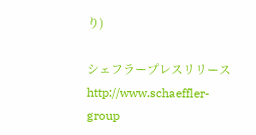り)

シェフラープレスリリース
http://www.schaeffler-group